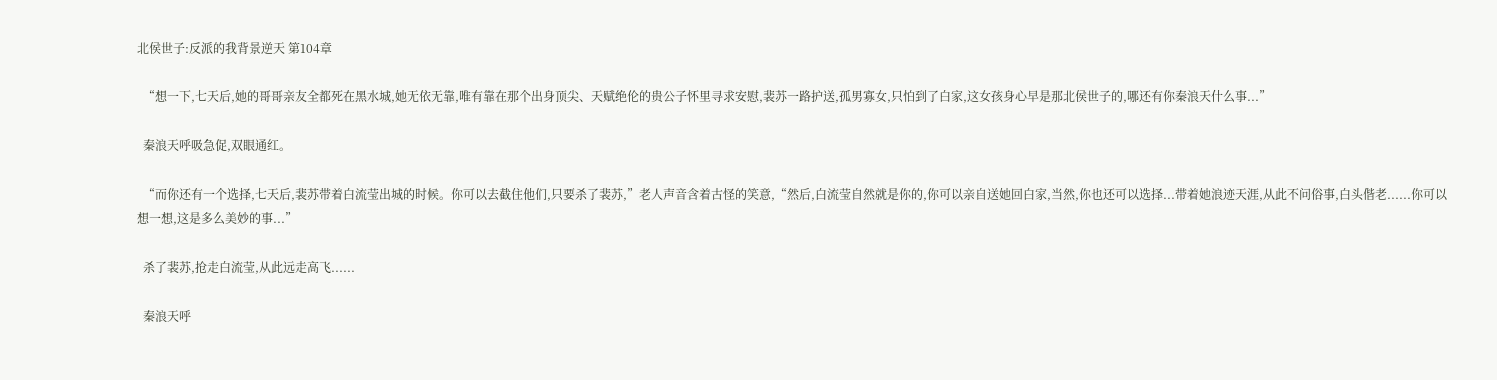北侯世子:反派的我背景逆天 第104章

  “想一下,七天后,她的哥哥亲友全都死在黑水城,她无依无靠,唯有靠在那个出身顶尖、天赋绝伦的贵公子怀里寻求安慰,裴苏一路护送,孤男寡女,只怕到了白家,这女孩身心早是那北侯世子的,哪还有你秦浪天什么事...”

  秦浪天呼吸急促,双眼通红。

  “而你还有一个选择,七天后,裴苏带着白流莹出城的时候。你可以去截住他们,只要杀了裴苏,”老人声音含着古怪的笑意,“然后,白流莹自然就是你的,你可以亲自送她回白家,当然,你也还可以选择...带着她浪迹天涯,从此不问俗事,白头偕老......你可以想一想,这是多么美妙的事...”

  杀了裴苏,抢走白流莹,从此远走高飞......

  秦浪天呼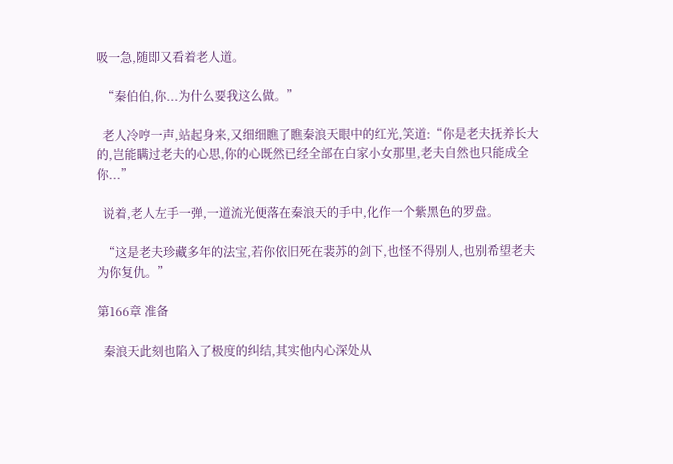吸一急,随即又看着老人道。

  “秦伯伯,你...为什么要我这么做。”

  老人冷哼一声,站起身来,又细细瞧了瞧秦浪天眼中的红光,笑道:“你是老夫抚养长大的,岂能瞒过老夫的心思,你的心既然已经全部在白家小女那里,老夫自然也只能成全你...”

  说着,老人左手一弹,一道流光便落在秦浪天的手中,化作一个紫黑色的罗盘。

  “这是老夫珍藏多年的法宝,若你依旧死在裴苏的剑下,也怪不得别人,也别希望老夫为你复仇。”

第166章 准备

  秦浪天此刻也陷入了极度的纠结,其实他内心深处从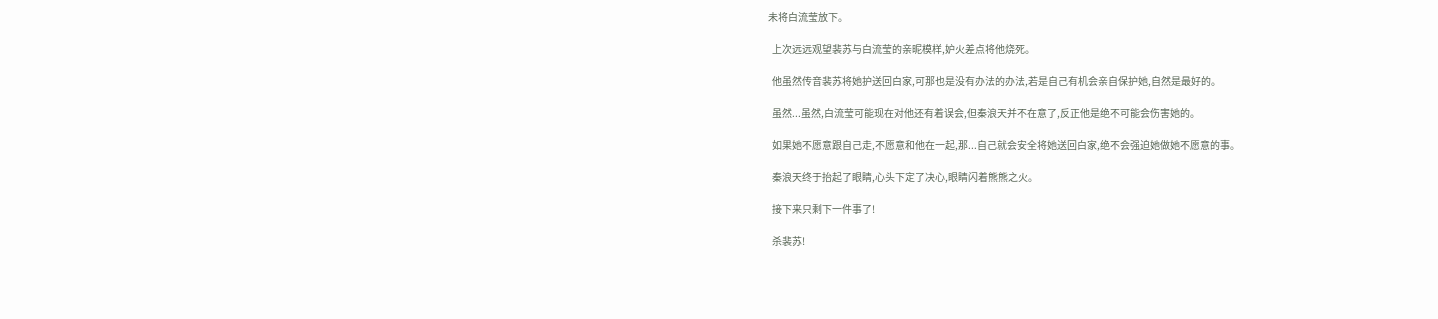未将白流莹放下。

  上次远远观望裴苏与白流莹的亲昵模样,妒火差点将他烧死。

  他虽然传音裴苏将她护送回白家,可那也是没有办法的办法,若是自己有机会亲自保护她,自然是最好的。

  虽然...虽然,白流莹可能现在对他还有着误会,但秦浪天并不在意了,反正他是绝不可能会伤害她的。

  如果她不愿意跟自己走,不愿意和他在一起,那...自己就会安全将她送回白家,绝不会强迫她做她不愿意的事。

  秦浪天终于抬起了眼睛,心头下定了决心,眼睛闪着熊熊之火。

  接下来只剩下一件事了!

  杀裴苏!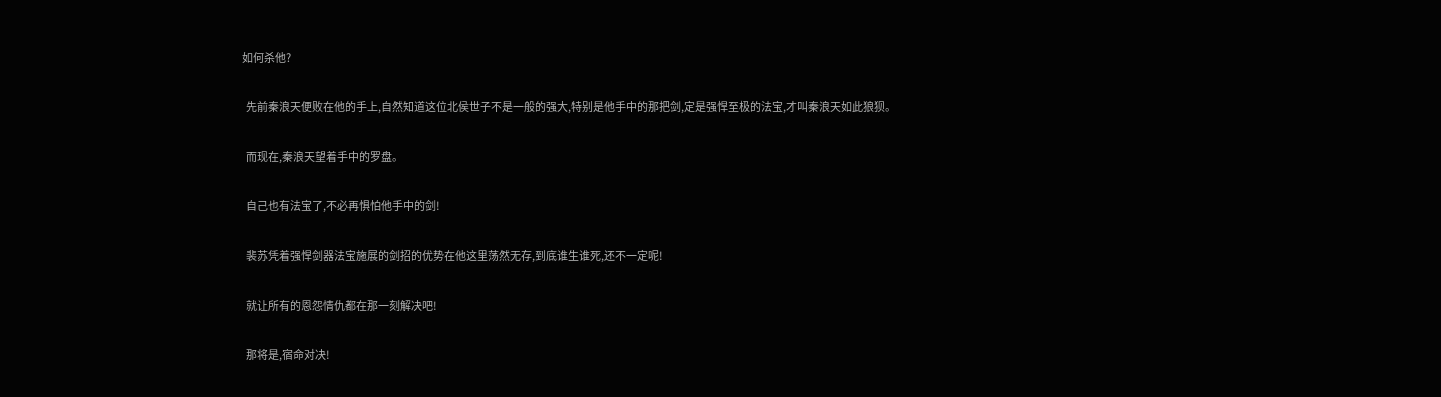如何杀他?

  先前秦浪天便败在他的手上,自然知道这位北侯世子不是一般的强大,特别是他手中的那把剑,定是强悍至极的法宝,才叫秦浪天如此狼狈。

  而现在,秦浪天望着手中的罗盘。

  自己也有法宝了,不必再惧怕他手中的剑!

  裴苏凭着强悍剑器法宝施展的剑招的优势在他这里荡然无存,到底谁生谁死,还不一定呢!

  就让所有的恩怨情仇都在那一刻解决吧!

  那将是,宿命对决!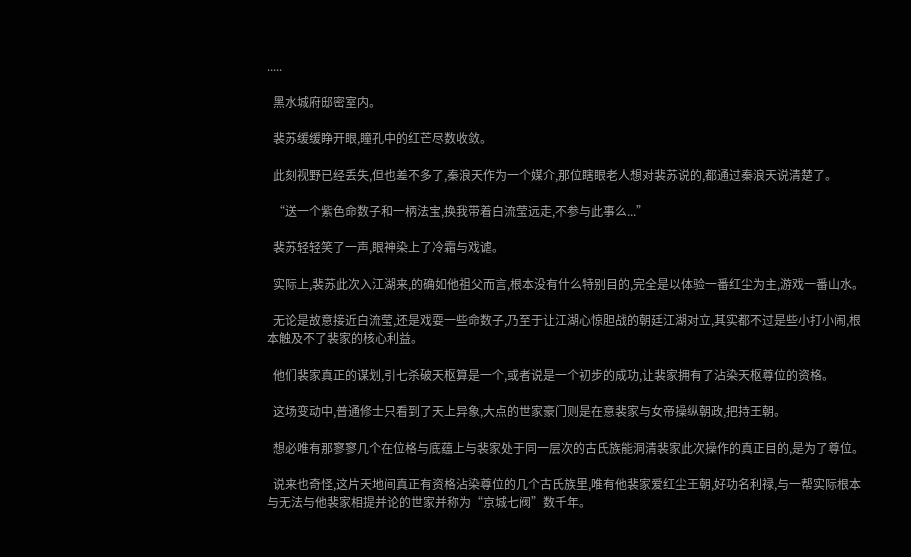.....

  黑水城府邸密室内。

  裴苏缓缓睁开眼,瞳孔中的红芒尽数收敛。

  此刻视野已经丢失,但也差不多了,秦浪天作为一个媒介,那位瞎眼老人想对裴苏说的,都通过秦浪天说清楚了。

  “送一个紫色命数子和一柄法宝,换我带着白流莹远走,不参与此事么...”

  裴苏轻轻笑了一声,眼神染上了冷霜与戏谑。

  实际上,裴苏此次入江湖来,的确如他祖父而言,根本没有什么特别目的,完全是以体验一番红尘为主,游戏一番山水。

  无论是故意接近白流莹,还是戏耍一些命数子,乃至于让江湖心惊胆战的朝廷江湖对立,其实都不过是些小打小闹,根本触及不了裴家的核心利益。

  他们裴家真正的谋划,引七杀破天枢算是一个,或者说是一个初步的成功,让裴家拥有了沾染天枢尊位的资格。

  这场变动中,普通修士只看到了天上异象,大点的世家豪门则是在意裴家与女帝操纵朝政,把持王朝。

  想必唯有那寥寥几个在位格与底蕴上与裴家处于同一层次的古氏族能洞清裴家此次操作的真正目的,是为了尊位。

  说来也奇怪,这片天地间真正有资格沾染尊位的几个古氏族里,唯有他裴家爱红尘王朝,好功名利禄,与一帮实际根本与无法与他裴家相提并论的世家并称为“京城七阀”数千年。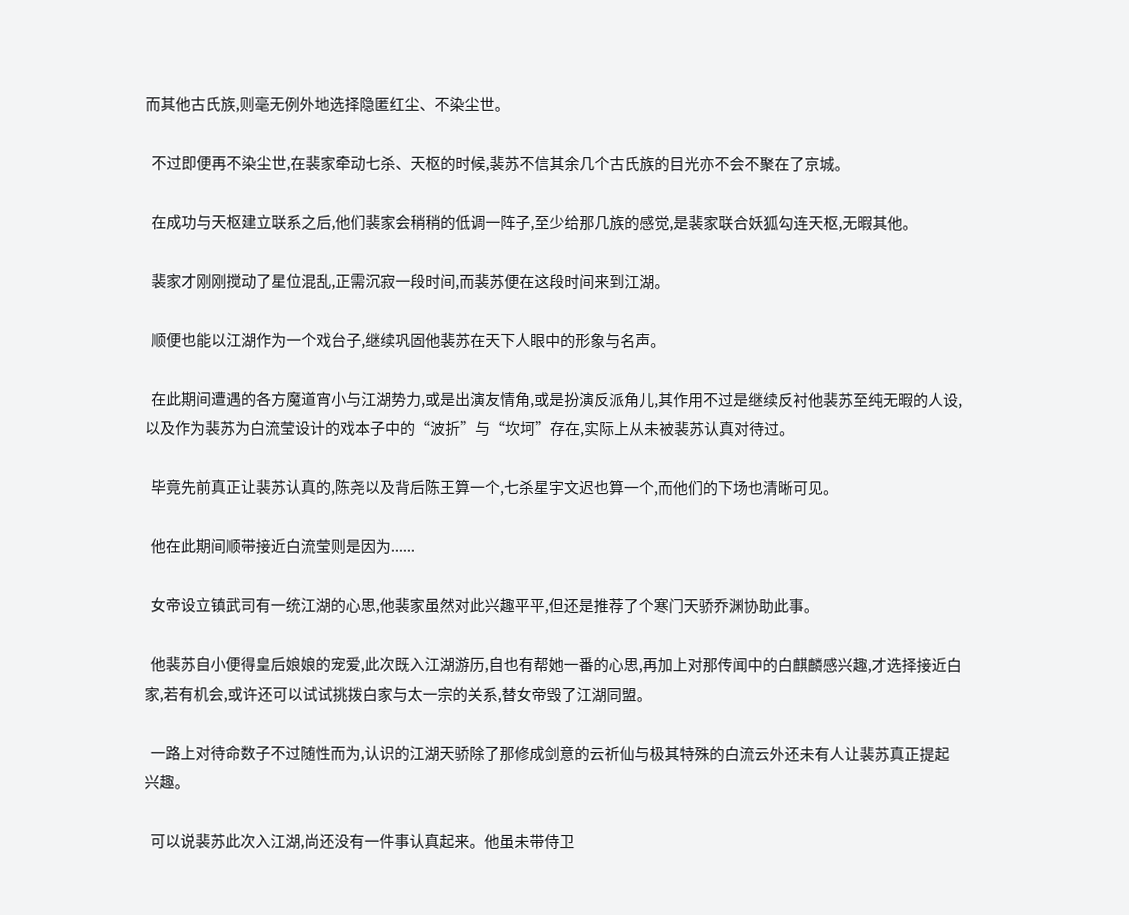而其他古氏族,则毫无例外地选择隐匿红尘、不染尘世。

  不过即便再不染尘世,在裴家牵动七杀、天枢的时候,裴苏不信其余几个古氏族的目光亦不会不聚在了京城。

  在成功与天枢建立联系之后,他们裴家会稍稍的低调一阵子,至少给那几族的感觉,是裴家联合妖狐勾连天枢,无暇其他。

  裴家才刚刚搅动了星位混乱,正需沉寂一段时间,而裴苏便在这段时间来到江湖。

  顺便也能以江湖作为一个戏台子,继续巩固他裴苏在天下人眼中的形象与名声。

  在此期间遭遇的各方魔道宵小与江湖势力,或是出演友情角,或是扮演反派角儿,其作用不过是继续反衬他裴苏至纯无暇的人设,以及作为裴苏为白流莹设计的戏本子中的“波折”与“坎坷”存在,实际上从未被裴苏认真对待过。

  毕竟先前真正让裴苏认真的,陈尧以及背后陈王算一个,七杀星宇文迟也算一个,而他们的下场也清晰可见。

  他在此期间顺带接近白流莹则是因为......

  女帝设立镇武司有一统江湖的心思,他裴家虽然对此兴趣平平,但还是推荐了个寒门天骄乔渊协助此事。

  他裴苏自小便得皇后娘娘的宠爱,此次既入江湖游历,自也有帮她一番的心思,再加上对那传闻中的白麒麟感兴趣,才选择接近白家,若有机会,或许还可以试试挑拨白家与太一宗的关系,替女帝毁了江湖同盟。

  一路上对待命数子不过随性而为,认识的江湖天骄除了那修成剑意的云祈仙与极其特殊的白流云外还未有人让裴苏真正提起兴趣。

  可以说裴苏此次入江湖,尚还没有一件事认真起来。他虽未带侍卫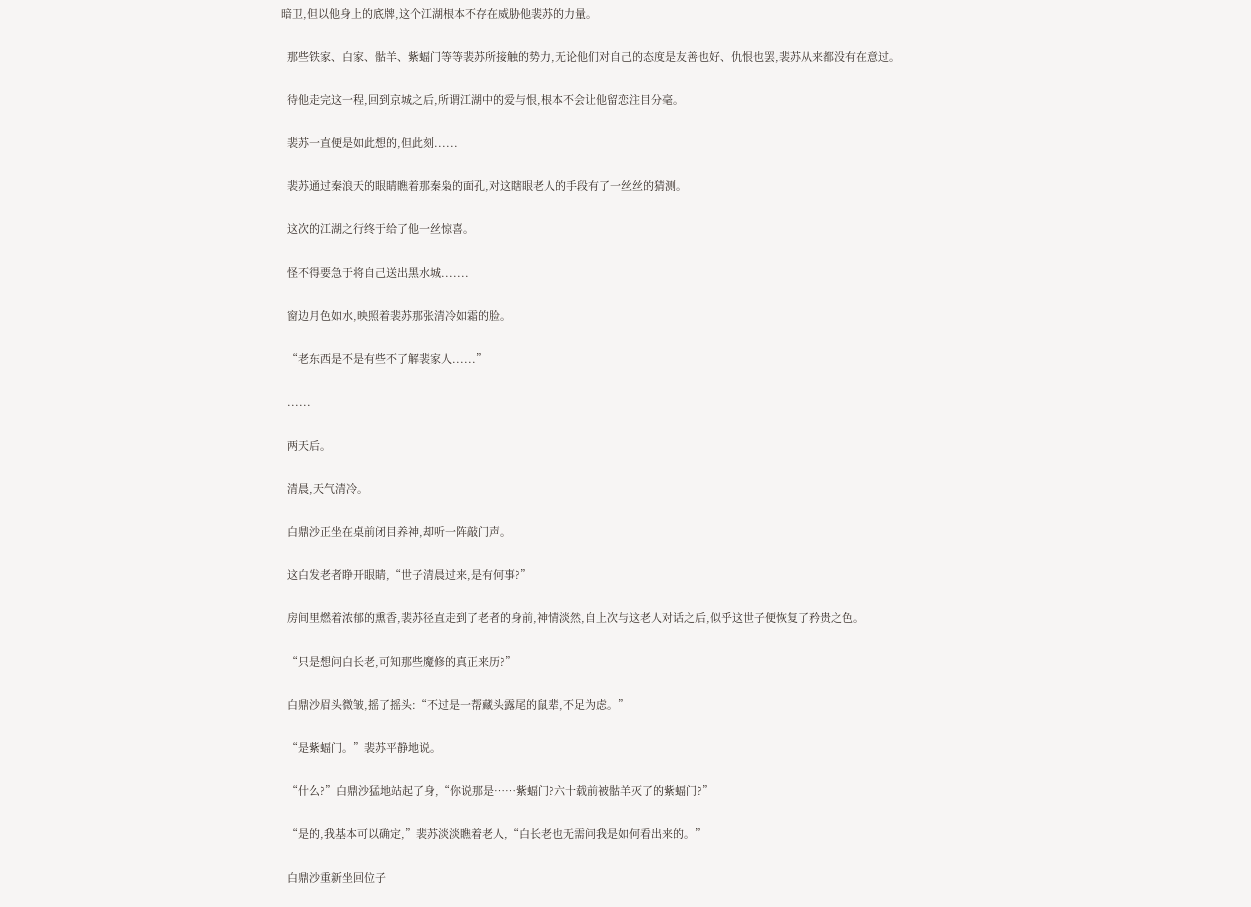暗卫,但以他身上的底牌,这个江湖根本不存在威胁他裴苏的力量。

  那些铁家、白家、骷羊、紫蝠门等等裴苏所接触的势力,无论他们对自己的态度是友善也好、仇恨也罢,裴苏从来都没有在意过。

  待他走完这一程,回到京城之后,所谓江湖中的爱与恨,根本不会让他留恋注目分毫。

  裴苏一直便是如此想的,但此刻......

  裴苏通过秦浪天的眼睛瞧着那秦枭的面孔,对这瞎眼老人的手段有了一丝丝的猜测。

  这次的江湖之行终于给了他一丝惊喜。

  怪不得要急于将自己送出黑水城.......

  窗边月色如水,映照着裴苏那张清冷如霜的脸。

  “老东西是不是有些不了解裴家人......”

  ......

  两天后。

  清晨,天气清冷。

  白鼎沙正坐在桌前闭目养神,却听一阵敲门声。

  这白发老者睁开眼睛,“世子清晨过来,是有何事?”

  房间里燃着浓郁的熏香,裴苏径直走到了老者的身前,神情淡然,自上次与这老人对话之后,似乎这世子便恢复了矜贵之色。

  “只是想问白长老,可知那些魔修的真正来历?”

  白鼎沙眉头微皱,摇了摇头:“不过是一帮藏头露尾的鼠辈,不足为虑。”

  “是紫蝠门。”裴苏平静地说。

  “什么?”白鼎沙猛地站起了身,“你说那是……紫蝠门?六十载前被骷羊灭了的紫蝠门?”

  “是的,我基本可以确定,”裴苏淡淡瞧着老人,“白长老也无需问我是如何看出来的。”

  白鼎沙重新坐回位子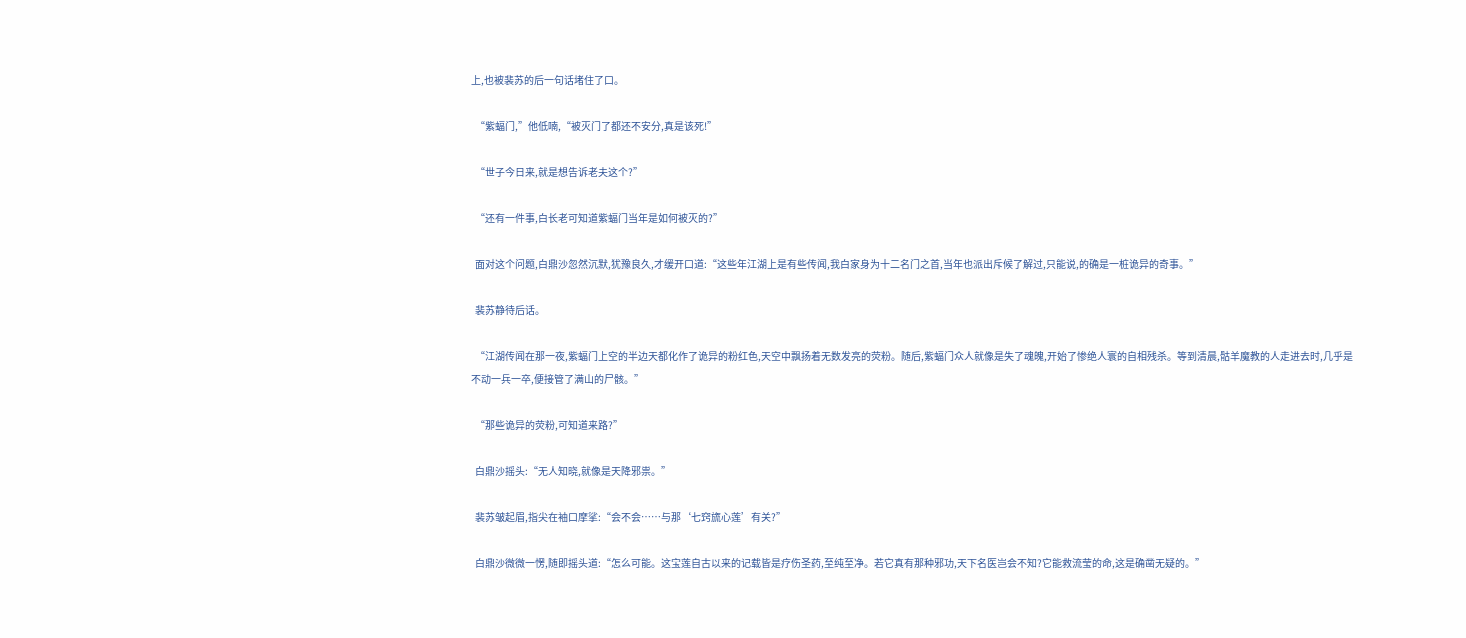上,也被裴苏的后一句话堵住了口。

  “紫蝠门,”他低喃,“被灭门了都还不安分,真是该死!”

  “世子今日来,就是想告诉老夫这个?”

  “还有一件事,白长老可知道紫蝠门当年是如何被灭的?”

  面对这个问题,白鼎沙忽然沉默,犹豫良久,才缓开口道:“这些年江湖上是有些传闻,我白家身为十二名门之首,当年也派出斥候了解过,只能说,的确是一桩诡异的奇事。”

  裴苏静待后话。

  “江湖传闻在那一夜,紫蝠门上空的半边天都化作了诡异的粉红色,天空中飘扬着无数发亮的荧粉。随后,紫蝠门众人就像是失了魂魄,开始了惨绝人寰的自相残杀。等到清晨,骷羊魔教的人走进去时,几乎是不动一兵一卒,便接管了满山的尸骸。”

  “那些诡异的荧粉,可知道来路?”

  白鼎沙摇头:“无人知晓,就像是天降邪祟。”

  裴苏皱起眉,指尖在袖口摩挲:“会不会……与那‘七窍旒心莲’有关?”

  白鼎沙微微一愣,随即摇头道:“怎么可能。这宝莲自古以来的记载皆是疗伤圣药,至纯至净。若它真有那种邪功,天下名医岂会不知?它能救流莹的命,这是确凿无疑的。”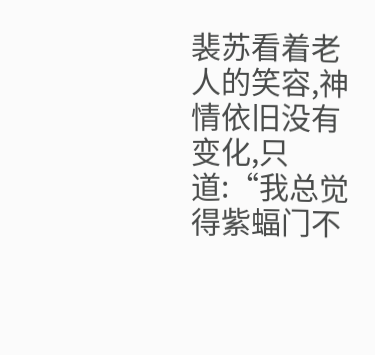裴苏看着老人的笑容,神情依旧没有变化,只道:“我总觉得紫蝠门不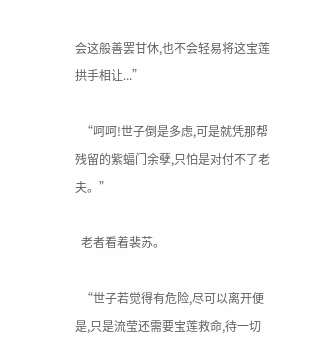会这般善罢甘休,也不会轻易将这宝莲拱手相让...”

  “呵呵!世子倒是多虑,可是就凭那帮残留的紫蝠门余孽,只怕是对付不了老夫。”

  老者看着裴苏。

  “世子若觉得有危险,尽可以离开便是,只是流莹还需要宝莲救命,待一切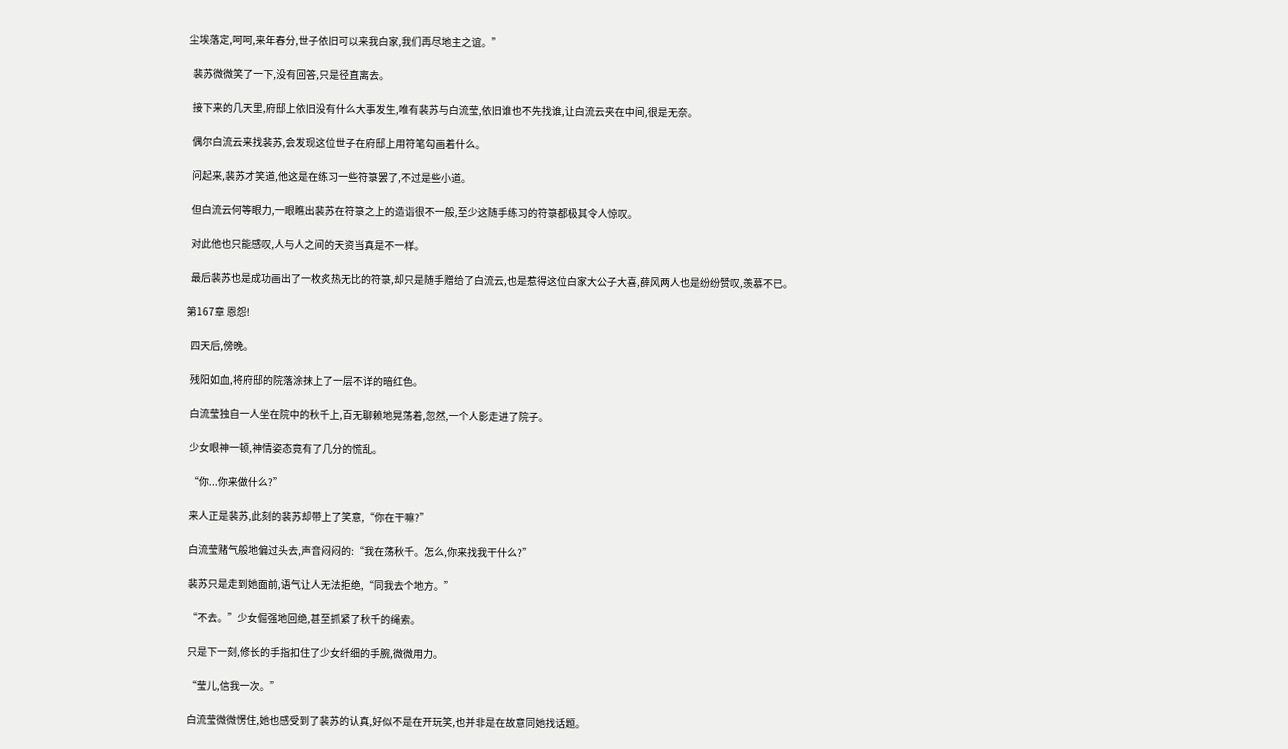尘埃落定,呵呵,来年春分,世子依旧可以来我白家,我们再尽地主之谊。”

  裴苏微微笑了一下,没有回答,只是径直离去。

  接下来的几天里,府邸上依旧没有什么大事发生,唯有裴苏与白流莹,依旧谁也不先找谁,让白流云夹在中间,很是无奈。

  偶尔白流云来找裴苏,会发现这位世子在府邸上用符笔勾画着什么。

  问起来,裴苏才笑道,他这是在练习一些符箓罢了,不过是些小道。

  但白流云何等眼力,一眼瞧出裴苏在符箓之上的造诣很不一般,至少这随手练习的符箓都极其令人惊叹。

  对此他也只能感叹,人与人之间的天资当真是不一样。

  最后裴苏也是成功画出了一枚炙热无比的符箓,却只是随手赠给了白流云,也是惹得这位白家大公子大喜,薛风两人也是纷纷赞叹,羡慕不已。

第167章 恩怨!

  四天后,傍晚。

  残阳如血,将府邸的院落涂抹上了一层不详的暗红色。

  白流莹独自一人坐在院中的秋千上,百无聊赖地晃荡着,忽然,一个人影走进了院子。

  少女眼神一顿,神情姿态竟有了几分的慌乱。

  “你...你来做什么?”

  来人正是裴苏,此刻的裴苏却带上了笑意,“你在干嘛?”

  白流莹赌气般地偏过头去,声音闷闷的:“我在荡秋千。怎么,你来找我干什么?”

  裴苏只是走到她面前,语气让人无法拒绝,“同我去个地方。”

  “不去。”少女倔强地回绝,甚至抓紧了秋千的绳索。

  只是下一刻,修长的手指扣住了少女纤细的手腕,微微用力。

  “莹儿,信我一次。”

  白流莹微微愣住,她也感受到了裴苏的认真,好似不是在开玩笑,也并非是在故意同她找话题。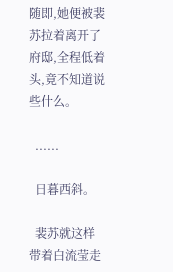随即,她便被裴苏拉着离开了府邸,全程低着头,竟不知道说些什么。

  ......

  日暮西斜。

  裴苏就这样带着白流莹走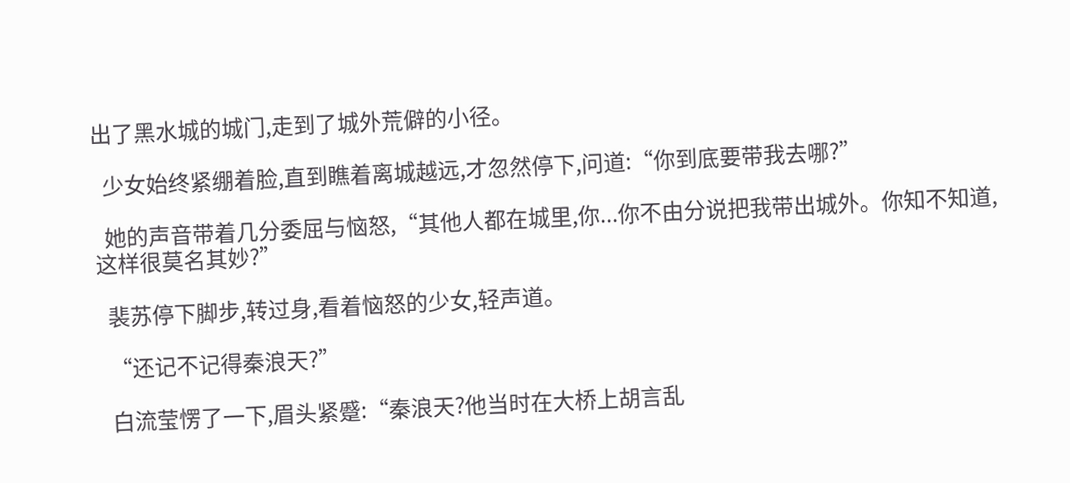出了黑水城的城门,走到了城外荒僻的小径。

  少女始终紧绷着脸,直到瞧着离城越远,才忽然停下,问道:“你到底要带我去哪?”

  她的声音带着几分委屈与恼怒,“其他人都在城里,你...你不由分说把我带出城外。你知不知道,这样很莫名其妙?”

  裴苏停下脚步,转过身,看着恼怒的少女,轻声道。

  “还记不记得秦浪天?”

  白流莹愣了一下,眉头紧蹙:“秦浪天?他当时在大桥上胡言乱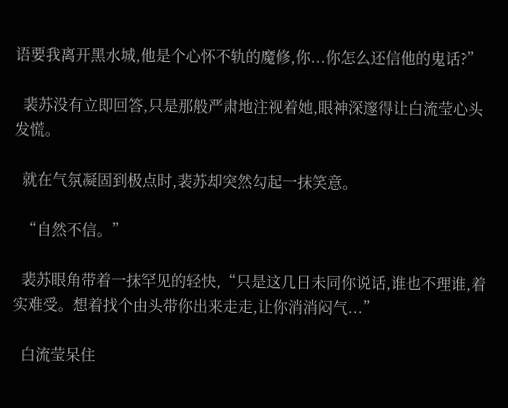语要我离开黑水城,他是个心怀不轨的魔修,你...你怎么还信他的鬼话?”

  裴苏没有立即回答,只是那般严肃地注视着她,眼神深邃得让白流莹心头发慌。

  就在气氛凝固到极点时,裴苏却突然勾起一抹笑意。

  “自然不信。”

  裴苏眼角带着一抹罕见的轻快,“只是这几日未同你说话,谁也不理谁,着实难受。想着找个由头带你出来走走,让你消消闷气...”

  白流莹呆住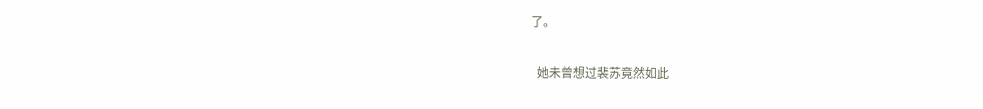了。

  她未曾想过裴苏竟然如此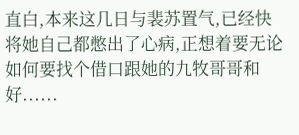直白,本来这几日与裴苏置气,已经快将她自己都憋出了心病,正想着要无论如何要找个借口跟她的九牧哥哥和好......